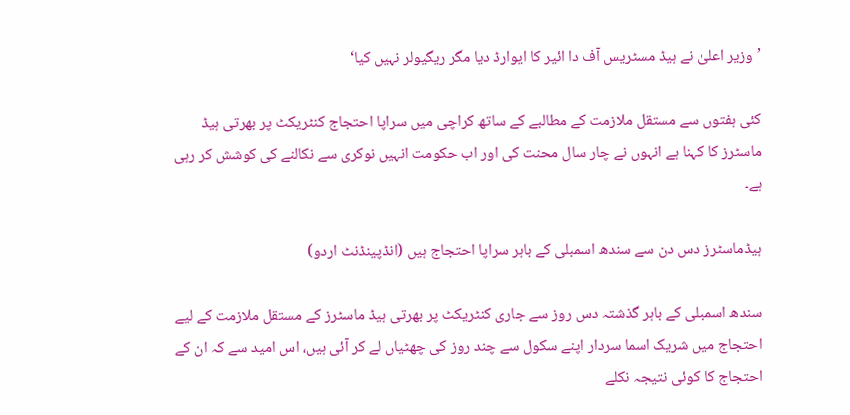’وزیر اعلیٰ نے ہیڈ مسٹریس آف دا ائیر کا ایوارڈ دیا مگر ریگیولر نہیں کیا‘

کئی ہفتوں سے مستقل ملازمت کے مطالبے کے ساتھ کراچی میں سراپا احتجاج کنٹریکٹ پر بھرتی ہیڈ ماسٹرز کا کہنا ہے انہوں نے چار سال محنت کی اور اب حکومت انہیں نوکری سے نکالنے کی کوشش کر رہی ہے۔

ہیڈماسٹرز دس دن سے سندھ اسمبلی کے باہر سراپا احتجاج ہیں (انڈپینڈنٹ اردو)

سندھ اسمبلی کے باہر گذشتہ دس روز سے جاری کنٹریکٹ پر بھرتی ہیڈ ماسٹرز کے مستقل ملازمت کے لیے احتجاج میں شریک اسما سردار اپنے سکول سے چند روز کی چھٹیاں لے کر آئی ہیں، اس امید سے کہ ان کے احتجاج کا کوئی نتیجہ نکلے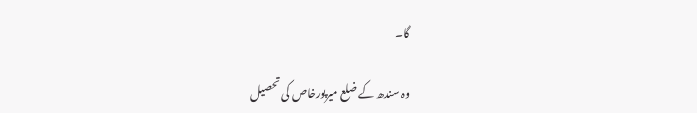گا۔

وہ سندھ کے ضلع میرپورخاص کی تحصیل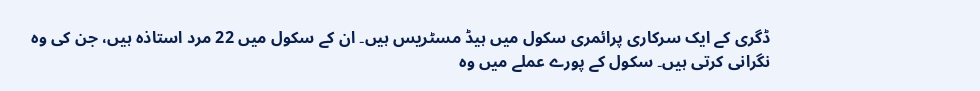ڈگری کے ایک سرکاری پرائمری سکول میں ہیڈ مسٹریس ہیں۔ ان کے سکول میں 22 مرد استاذہ ہیں، جن کی وہ نگرانی کرتی ہیں۔ سکول کے پورے عملے میں وہ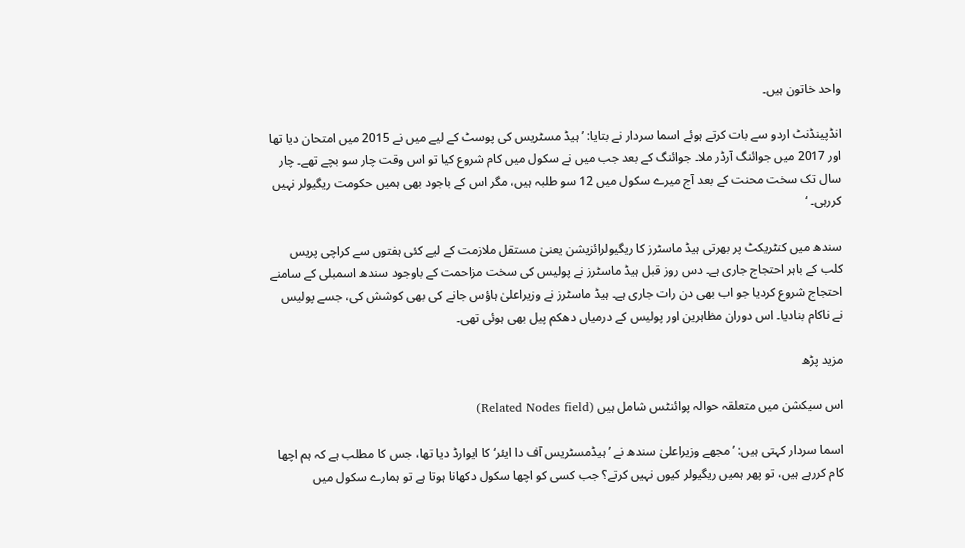واحد خاتون ہیں۔

انڈپینڈنٹ اردو سے بات کرتے ہوئے اسما سردار نے بتایا: ’ہیڈ مسٹریس کی پوسٹ کے لیے میں نے 2015 میں امتحان دیا تھا اور 2017 میں جوائنگ آرڈر ملا۔ جوائنگ کے بعد جب میں نے سکول میں کام شروع کیا تو اس وقت چار سو بچے تھے۔ چار سال تک سخت محنت کے بعد آج میرے سکول میں 12 سو طلبہ ہیں، مگر اس کے باجود بھی ہمیں حکومت ریگیولر نہیں کررہی۔ ‘

سندھ میں کنٹریکٹ پر بھرتی ہیڈ ماسٹرز کا ریگیولرائزیشن یعنیٰ مستقل ملازمت کے لیے کئی ہفتوں سے کراچی پریس کلب کے باہر احتجاج جاری ہے۔ دس روز قبل ہیڈ ماسٹرز نے پولیس کی سخت مزاحمت کے باوجود سندھ اسمبلی کے سامنے احتجاج شروع کردیا جو اب بھی دن رات جاری ہے۔ ہیڈ ماسٹرز نے وزیراعلیٰ ہاؤس جانے کی بھی کوشش کی، جسے پولیس نے ناکام بنادیا۔ اس دوران مظاہرین اور پولیس کے درمیاں دھکم پیل بھی ہوئی تھی۔

مزید پڑھ

اس سیکشن میں متعلقہ حوالہ پوائنٹس شامل ہیں (Related Nodes field)

اسما سردار کہتی ہیں: ’مجھے وزیراعلیٰ سندھ نے ’ہیڈمسٹریس آف دا ایئر‘کا ایوارڈ دیا تھا، جس کا مطلب ہے کہ ہم اچھا کام کررہے ہیں، تو پھر ہمیں ریگیولر کیوں نہیں کرتے؟ جب کسی کو اچھا سکول دکھانا ہوتا ہے تو ہمارے سکول میں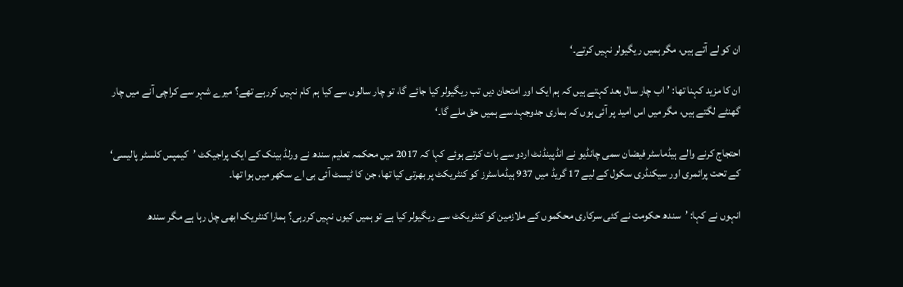ان کو لے آتے ہیں، مگر ہمیں ریگیولر نہیں کرتے۔‘

ان کا مزید کہنا تھا: ’اب چار سال بعد کہتے ہیں کہ ہم ایک اور امتحان دیں تب ریگیولر کیا جائے گا، تو چار سالوں سے کیا ہم کام نہیں کررہے تھے؟ میرے شہر سے کراچی آنے میں چار گھنٹے لگتے ہیں، مگر میں اس امید پر آئی ہوں کہ ہماری جدوجہد سے ہمیں حق ملے گا۔‘

احتجاج کرنے والے ہیڈماسٹر فیضان سمی چانڈیو نے انڈپینڈنٹ اردو سے بات کرتے ہوئے کہا کہ 2017 میں محکمہ تعلیم سندھ نے ورلڈ بینک کے ایک پراجیکٹ ’کیمپس کلسٹر پالیسی‘ کے تحت پرائمری اور سیکنڈری سکول کے لیے 17 گریڈ میں 937 ہیڈماسٹرز کو کنٹریکٹ پر بھرتی کیا تھا، جن کا ٹیسٹ آئی بی اے سکھر میں ہوا تھا۔

انہوں نے کہا: ’سندھ حکومت نے کئی سرکاری محکموں کے ملازمین کو کنٹریکٹ سے ریگیولر کیا ہے تو ہمیں کیوں نہیں کررہی؟ ہمارا کنٹریک ابھی چل رہا ہے مگر سندھ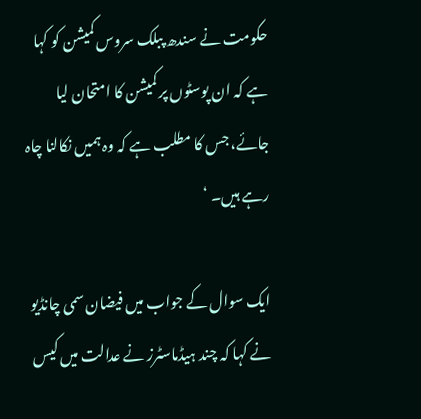حکومت نے سندھ پبلک سروس کمیشن کو کہا ہے کہ ان پوسٹوں پر کمیشن کا امتحان لیا جائے، جس کا مطلب ہے کہ وہ ہمیں نکالنا چاہ رہے ہیں۔ ‘

ایک سوال کے جواب میں فیضان سمی چانڈیو نے کہا کہ چند ہیڈماسٹرز نے عدالت میں کیس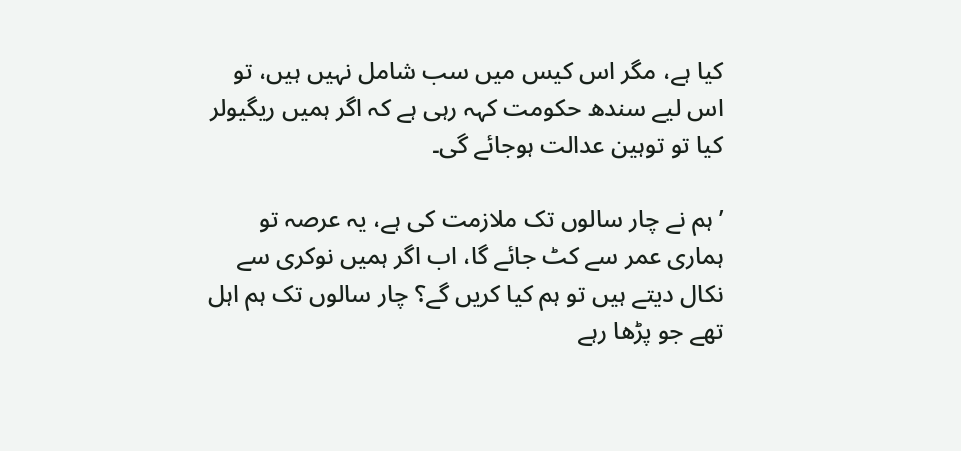کیا ہے، مگر اس کیس میں سب شامل نہیں ہیں، تو اس لیے سندھ حکومت کہہ رہی ہے کہ اگر ہمیں ریگیولر کیا تو توہین عدالت ہوجائے گی۔

’ہم نے چار سالوں تک ملازمت کی ہے، یہ عرصہ تو ہماری عمر سے کٹ جائے گا، اب اگر ہمیں نوکری سے نکال دیتے ہیں تو ہم کیا کریں گے؟ چار سالوں تک ہم اہل تھے جو پڑھا رہے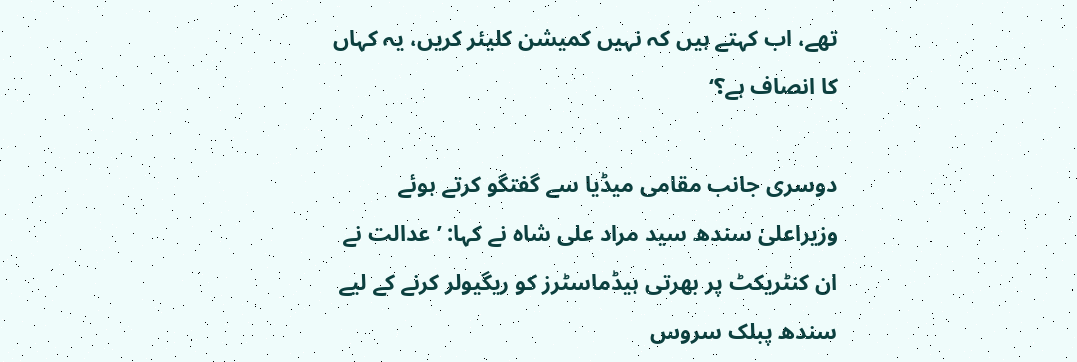تھے، اب کہتے ہیں کہ نہیں کمیشن کلیئر کریں، یہ کہاں کا انصاف ہے؟‘

دوسری جانب مقامی میڈیا سے گفتگو کرتے ہوئے وزیراعلیٰ سندھ سید مراد علی شاہ نے کہا: ’عدالت نے ان کنٹریکٹ پر بھرتی ہیڈماسٹرز کو ریگیولر کرنے کے لیے سندھ پبلک سروس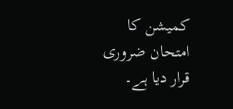کمیشن کا امتحان ضروری قرار دیا ہے۔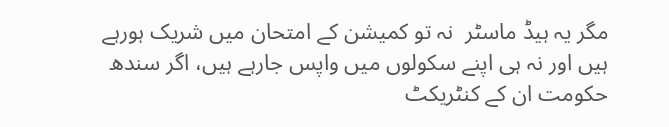مگر یہ ہیڈ ماسٹر  نہ تو کمیشن کے امتحان میں شریک ہورہے ہیں اور نہ ہی اپنے سکولوں میں واپس جارہے ہیں، اگر سندھ حکومت ان کے کنٹریکٹ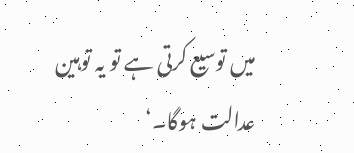میں توسیع کرتی ہے تو یہ توہین عدالت ہوگا۔‘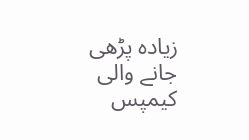زیادہ پڑھی جانے والی کیمپس